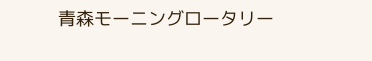青森モーニングロータリー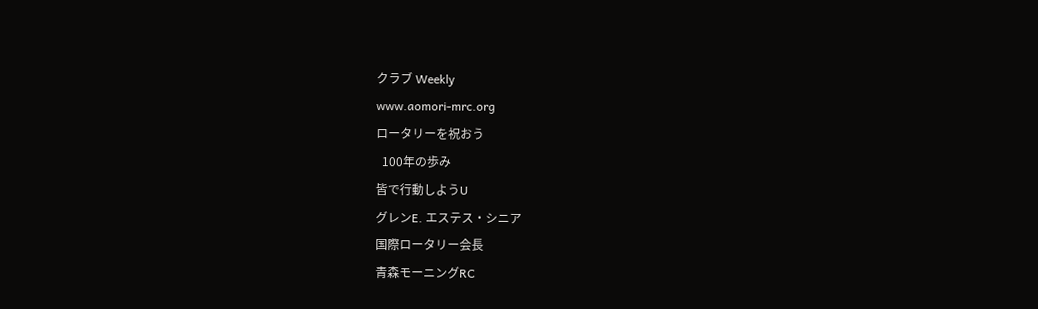クラブ Weekly
www.aomori-mrc.org
ロータリーを祝おう
  100年の歩み
皆で行動しようU
グレンE. エステス・シニア
国際ロータリー会長
青森モーニングRC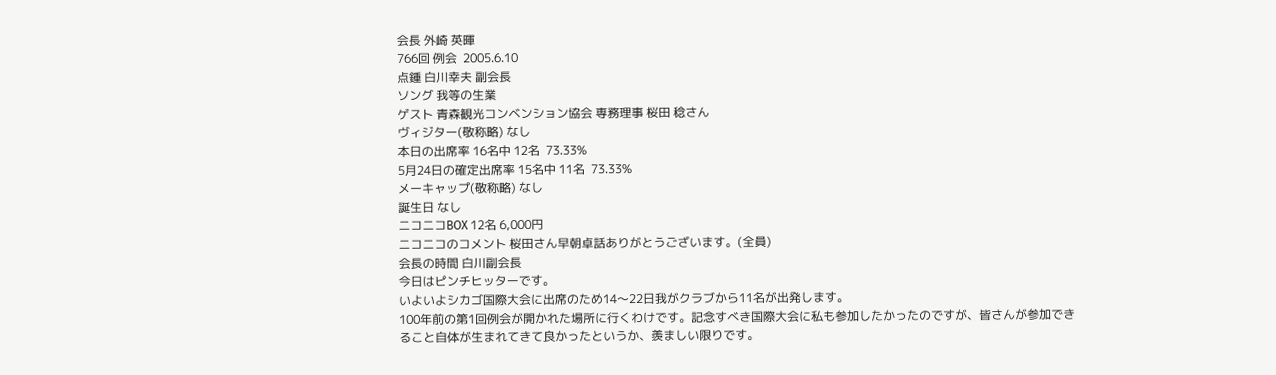会長 外崎 英暉
766回 例会  2005.6.10
点鍾 白川幸夫 副会長
ソング 我等の生業
ゲスト 青森観光コンベンション協会 専務理事 桜田 稔さん
ヴィジター(敬称略) なし
本日の出席率 16名中 12名  73.33%
5月24日の確定出席率 15名中 11名  73.33%
メーキャップ(敬称略) なし
誕生日 なし
ニコニコBOX 12名 6,000円
ニコニコのコメント 桜田さん早朝卓話ありがとうございます。(全員)
会長の時間 白川副会長
今日はピンチヒッターです。
いよいよシカゴ国際大会に出席のため14〜22日我がクラブから11名が出発します。
100年前の第1回例会が開かれた場所に行くわけです。記念すべき国際大会に私も参加したかったのですが、皆さんが参加できること自体が生まれてきて良かったというか、羨ましい限りです。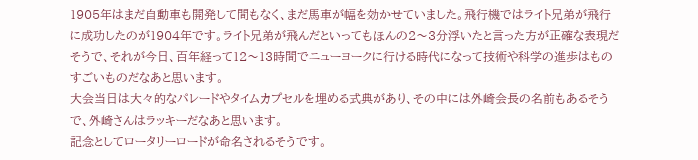1905年はまだ自動車も開発して間もなく、まだ馬車が幅を効かせていました。飛行機ではライト兄弟が飛行に成功したのが1904年です。ライト兄弟が飛んだといってもほんの2〜3分浮いたと言った方が正確な表現だそうで、それが今日、百年経って12〜13時間でニューヨークに行ける時代になって技術や科学の進歩はものすごいものだなあと思います。
大会当日は大々的なパレードやタイムカプセルを埋める式典があり、その中には外崎会長の名前もあるそうで、外崎さんはラッキーだなあと思います。
記念としてロータリーロードが命名されるそうです。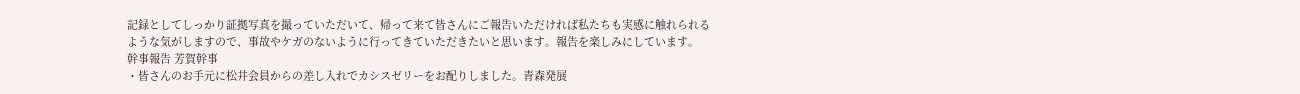記録としてしっかり証拠写真を撮っていただいて、帰って来て皆さんにご報告いただければ私たちも実感に触れられるような気がしますので、事故やケガのないように行ってきていただきたいと思います。報告を楽しみにしています。
幹事報告 芳賀幹事
・皆さんのお手元に松井会員からの差し入れでカシスゼリーをお配りしました。青森発展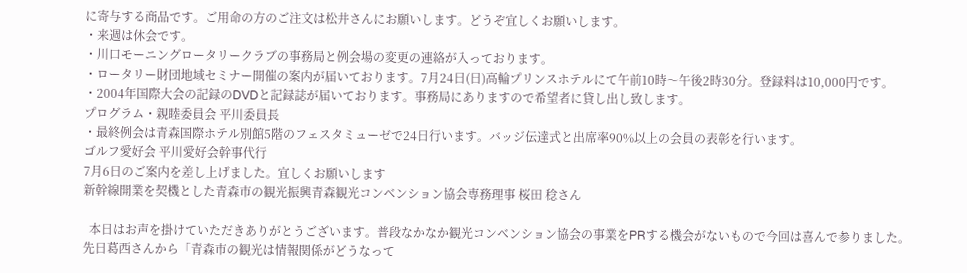に寄与する商品です。ご用命の方のご注文は松井さんにお願いします。どうぞ宜しくお願いします。
・来週は休会です。
・川口モーニングロータリークラブの事務局と例会場の変更の連絡が入っております。
・ロータリー財団地域セミナー開催の案内が届いております。7月24日(日)高輪プリンスホテルにて午前10時〜午後2時30分。登録料は10,000円です。
・2004年国際大会の記録のDVDと記録誌が届いております。事務局にありますので希望者に貸し出し致します。
プログラム・親睦委員会 平川委員長
・最終例会は青森国際ホテル別館5階のフェスタミューゼで24日行います。バッジ伝達式と出席率90%以上の会員の表彰を行います。
ゴルフ愛好会 平川愛好会幹事代行
7月6日のご案内を差し上げました。宜しくお願いします
新幹線開業を契機とした青森市の観光振興青森観光コンベンション協会専務理事 桜田 稔さん

  本日はお声を掛けていただきありがとうございます。普段なかなか観光コンベンション協会の事業をPRする機会がないもので今回は喜んで参りました。
先日葛西さんから「青森市の観光は情報関係がどうなって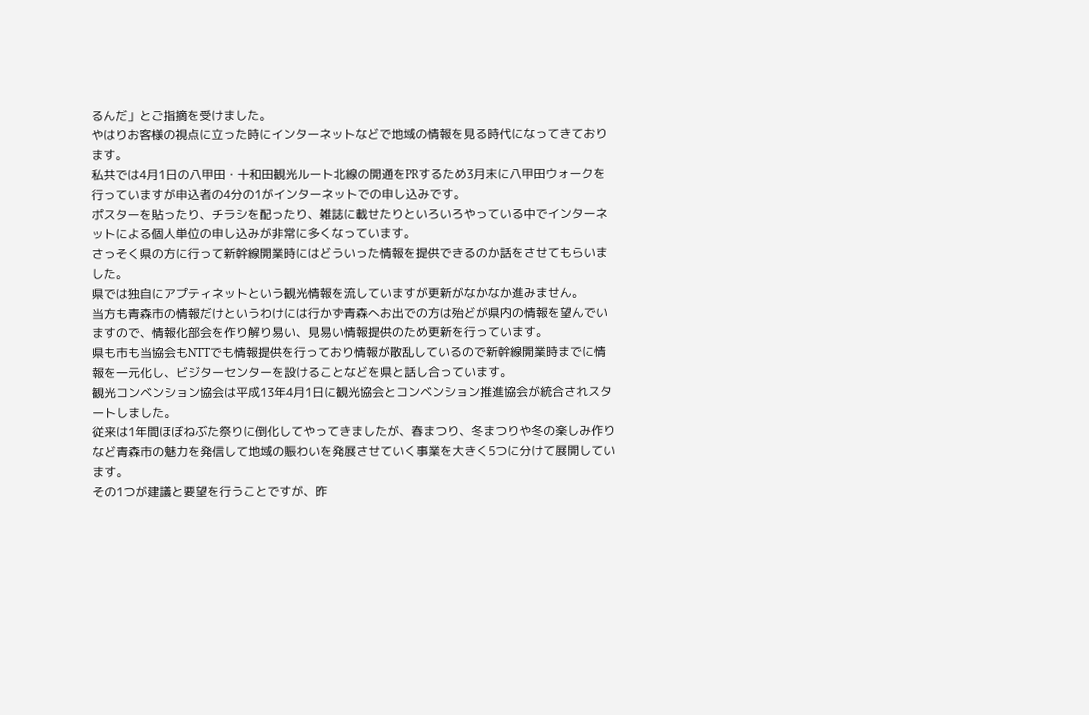るんだ」とご指摘を受けました。
やはりお客様の視点に立った時にインターネットなどで地域の情報を見る時代になってきております。
私共では4月1日の八甲田・十和田観光ルート北線の開通をPRするため3月末に八甲田ウォークを行っていますが申込者の4分の1がインターネットでの申し込みです。
ポスターを貼ったり、チラシを配ったり、雑誌に載せたりといろいろやっている中でインターネットによる個人単位の申し込みが非常に多くなっています。
さっそく県の方に行って新幹線開業時にはどういった情報を提供できるのか話をさせてもらいました。
県では独自にアプティネットという観光情報を流していますが更新がなかなか進みません。
当方も青森市の情報だけというわけには行かず青森へお出での方は殆どが県内の情報を望んでいますので、情報化部会を作り解り易い、見易い情報提供のため更新を行っています。
県も市も当協会もNTTでも情報提供を行っており情報が散乱しているので新幹線開業時までに情報を一元化し、ビジターセンターを設けることなどを県と話し合っています。
観光コンベンション協会は平成13年4月1日に観光協会とコンベンション推進協会が統合されスタートしました。
従来は1年間ほぼねぶた祭りに倒化してやってきましたが、春まつり、冬まつりや冬の楽しみ作りなど青森市の魅力を発信して地域の賑わいを発展させていく事業を大きく5つに分けて展開しています。
その1つが建議と要望を行うことですが、昨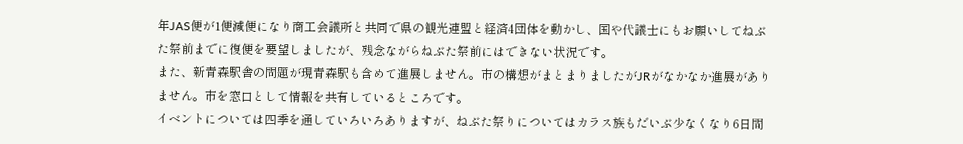年JAS便が1便減便になり商工会議所と共同で県の観光連盟と経済4団体を動かし、国や代議士にもお願いしてねぶた祭前までに復便を要望しましたが、残念ながらねぶた祭前にはできない状況です。
また、新青森駅舎の問題が現青森駅も含めて進展しません。市の構想がまとまりましたがJRがなかなか進展がありません。市を窓口として情報を共有しているところです。
イベントについては四季を通していろいろありますが、ねぶた祭りについてはカラス族もだいぶ少なくなり6日間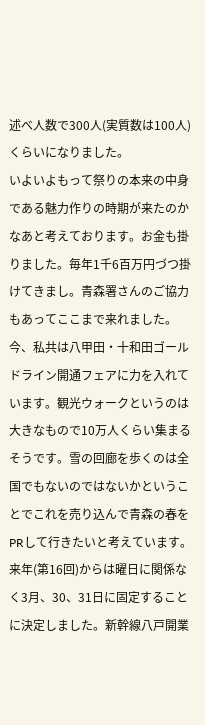述べ人数で300人(実質数は100人)くらいになりました。
いよいよもって祭りの本来の中身である魅力作りの時期が来たのかなあと考えております。お金も掛りました。毎年1千6百万円づつ掛けてきまし。青森署さんのご協力もあってここまで来れました。
今、私共は八甲田・十和田ゴールドライン開通フェアに力を入れています。観光ウォークというのは大きなもので10万人くらい集まるそうです。雪の回廊を歩くのは全国でもないのではないかということでこれを売り込んで青森の春をPRして行きたいと考えています。
来年(第16回)からは曜日に関係なく3月、30、31日に固定することに決定しました。新幹線八戸開業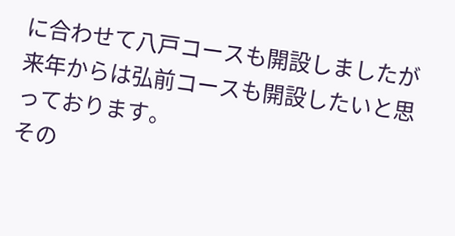に合わせて八戸コースも開設しましたが来年からは弘前コースも開設したいと思っております。
その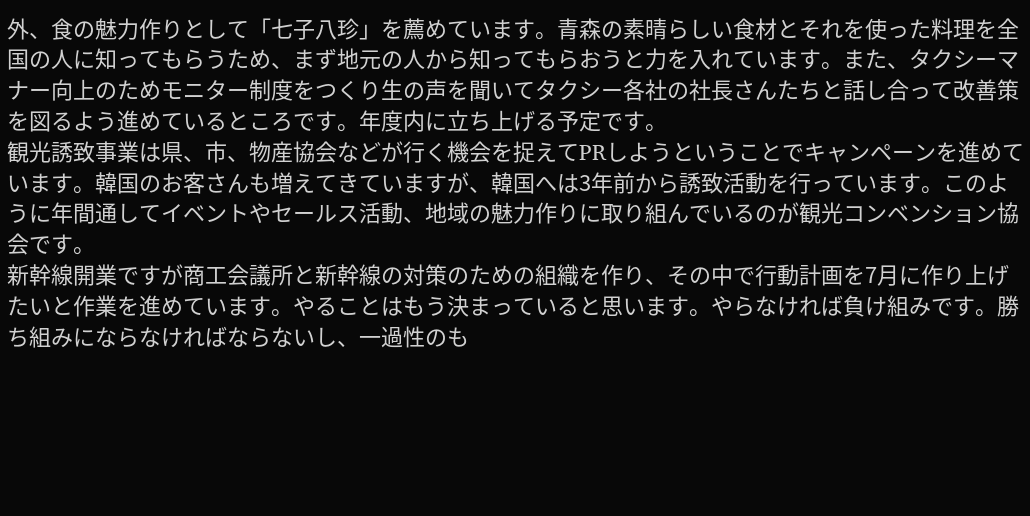外、食の魅力作りとして「七子八珍」を薦めています。青森の素晴らしい食材とそれを使った料理を全国の人に知ってもらうため、まず地元の人から知ってもらおうと力を入れています。また、タクシーマナー向上のためモニター制度をつくり生の声を聞いてタクシー各社の社長さんたちと話し合って改善策を図るよう進めているところです。年度内に立ち上げる予定です。
観光誘致事業は県、市、物産協会などが行く機会を捉えてPRしようということでキャンペーンを進めています。韓国のお客さんも増えてきていますが、韓国へは3年前から誘致活動を行っています。このように年間通してイベントやセールス活動、地域の魅力作りに取り組んでいるのが観光コンベンション協会です。
新幹線開業ですが商工会議所と新幹線の対策のための組織を作り、その中で行動計画を7月に作り上げたいと作業を進めています。やることはもう決まっていると思います。やらなければ負け組みです。勝ち組みにならなければならないし、一過性のも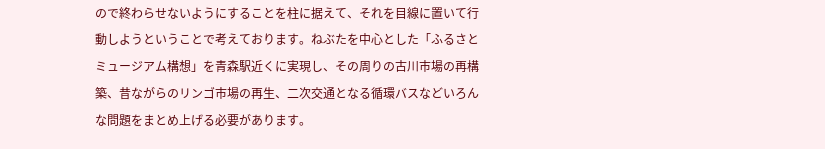ので終わらせないようにすることを柱に据えて、それを目線に置いて行動しようということで考えております。ねぶたを中心とした「ふるさとミュージアム構想」を青森駅近くに実現し、その周りの古川市場の再構築、昔ながらのリンゴ市場の再生、二次交通となる循環バスなどいろんな問題をまとめ上げる必要があります。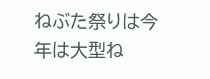ねぶた祭りは今年は大型ね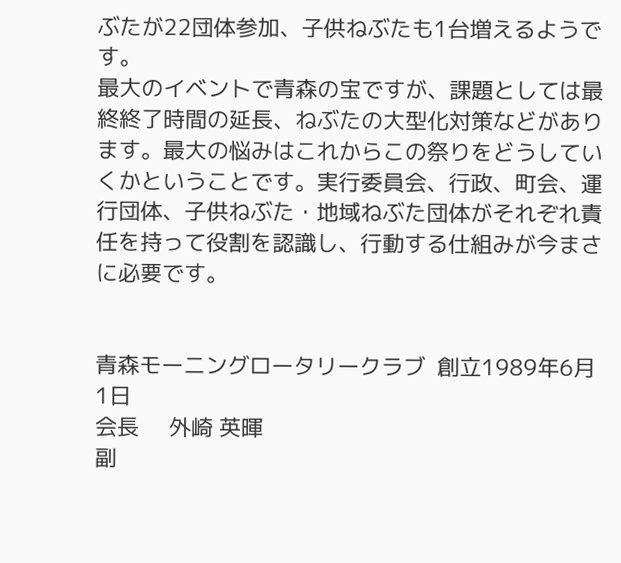ぶたが22団体参加、子供ねぶたも1台増えるようです。
最大のイベントで青森の宝ですが、課題としては最終終了時間の延長、ねぶたの大型化対策などがあります。最大の悩みはこれからこの祭りをどうしていくかということです。実行委員会、行政、町会、運行団体、子供ねぶた・地域ねぶた団体がそれぞれ責任を持って役割を認識し、行動する仕組みが今まさに必要です。


青森モーニングロータリークラブ  創立1989年6月1日
会長     外崎 英暉
副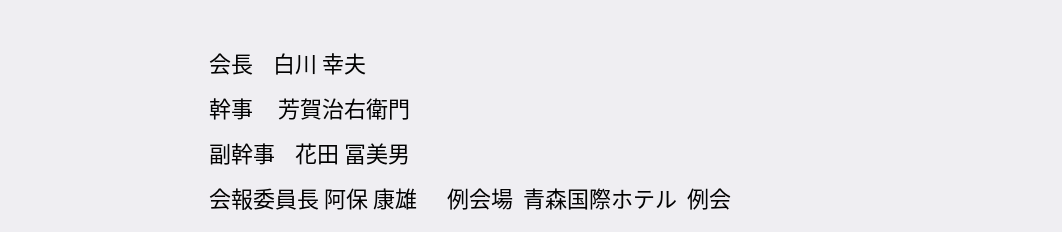会長    白川 幸夫
幹事     芳賀治右衛門
副幹事    花田 冨美男
会報委員長 阿保 康雄      例会場  青森国際ホテル  例会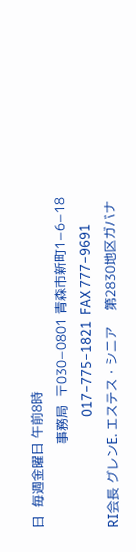日  毎週金曜日 午前8時
                     事務局  〒030−0801 青森市新町1−6−18
                                     017−775−1821  FAX 777−9691
RI会長 グレンE. エステス・シニア    第2830地区ガバナ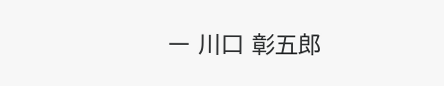ー 川口 彰五郎